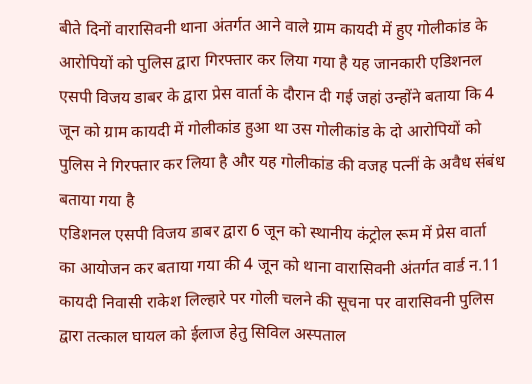बीते दिनों वारासिवनी थाना अंतर्गत आने वाले ग्राम कायदी में हुए गोलीकांड के आरोपियों को पुलिस द्वारा गिरफ्तार कर लिया गया है यह जानकारी एडिशनल एसपी विजय डाबर के द्वारा प्रेस वार्ता के दौरान दी गई जहां उन्होंने बताया कि 4 जून को ग्राम कायदी में गोलीकांड हुआ था उस गोलीकांड के दो आरोपियों को पुलिस ने गिरफ्तार कर लिया है और यह गोलीकांड की वजह पत्नीं के अवैध संबंध बताया गया है
एडिशनल एसपी विजय डाबर द्वारा 6 जून को स्थानीय कंट्रोल रूम में प्रेस वार्ता का आयोजन कर बताया गया की 4 जून को थाना वारासिवनी अंतर्गत वार्ड न.11 कायदी निवासी राकेश लिल्हारे पर गोली चलने की सूचना पर वारासिवनी पुलिस द्वारा तत्काल घायल को ईलाज हेतु सिविल अस्पताल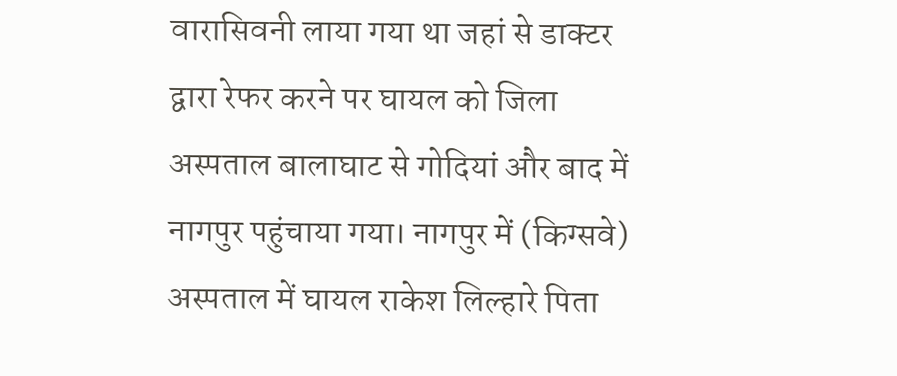वारासिवनी लाया गया था जहां से डाक्टर द्वारा रेफर करने पर घायल को जिला अस्पताल बालाघाट से गोदियां और बाद में नागपुर पहुंचाया गया। नागपुर में (किग्सवे) अस्पताल में घायल राकेश लिल्हारे पिता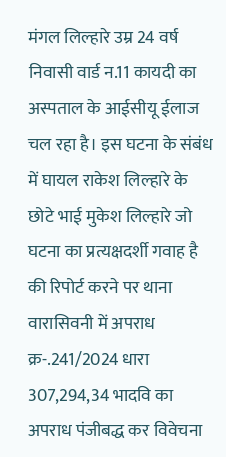मंगल लिल्हारे उम्र 24 वर्ष निवासी वार्ड न.11 कायदी का अस्पताल के आईसीयू ईलाज चल रहा है। इस घटना के संबंध में घायल राकेश लिल्हारे के छोटे भाई मुकेश लिल्हारे जो घटना का प्रत्यक्षदर्शी गवाह है की रिपोर्ट करने पर थाना वारासिवनी में अपराध क्र-.241/2024 धारा 307,294,34 भादवि का अपराध पंजीबद्ध कर विवेचना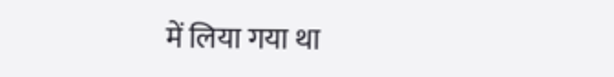में लिया गया था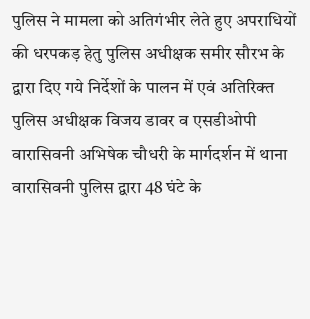पुलिस ने मामला को अतिगंभीर लेते हुए अपराधियों की धरपकड़ हेतु पुलिस अधीक्षक समीर सौरभ के द्वारा दिए गये निर्देशों के पालन में एवं अतिरिक्त पुलिस अधीक्षक विजय डावर व एसडीओपी वारासिवनी अभिषेक चौधरी के मार्गदर्शन में थाना वारासिवनी पुलिस द्वारा 48 घंटे के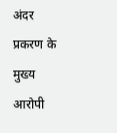अंदर प्रकरण के मुख्य आरोपी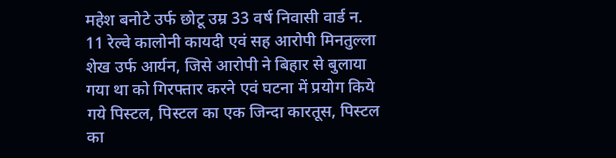महेश बनोटे उर्फ छोटू उम्र 33 वर्ष निवासी वार्ड न. 11 रेल्वे कालोनी कायदी एवं सह आरोपी मिनतुल्ला शेख उर्फ आर्यन, जिसे आरोपी ने बिहार से बुलाया गया था को गिरफ्तार करने एवं घटना में प्रयोग किये गये पिस्टल, पिस्टल का एक जिन्दा कारतूस, पिस्टल का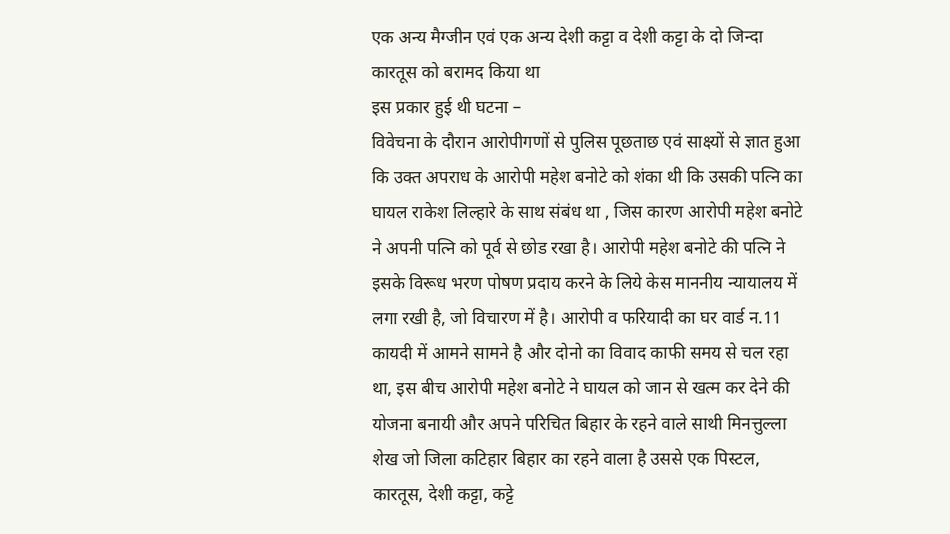एक अन्य मैग्जीन एवं एक अन्य देशी कट्टा व देशी कट्टा के दो जिन्दा कारतूस को बरामद किया था
इस प्रकार हुई थी घटना –
विवेचना के दौरान आरोपीगणों से पुलिस पूछताछ एवं साक्ष्यों से ज्ञात हुआ कि उक्त अपराध के आरोपी महेश बनोटे को शंका थी कि उसकी पत्नि का घायल राकेश लिल्हारे के साथ संबंध था , जिस कारण आरोपी महेश बनोटे ने अपनी पत्नि को पूर्व से छोड रखा है। आरोपी महेश बनोटे की पत्नि ने इसके विरूध भरण पोषण प्रदाय करने के लिये केस माननीय न्यायालय में लगा रखी है, जो विचारण में है। आरोपी व फरियादी का घर वार्ड न.11 कायदी में आमने सामने है और दोनो का विवाद काफी समय से चल रहा था, इस बीच आरोपी महेश बनोटे ने घायल को जान से खत्म कर देने की योजना बनायी और अपने परिचित बिहार के रहने वाले साथी मिनत्तुल्ला शेख जो जिला कटिहार बिहार का रहने वाला है उससे एक पिस्टल, कारतूस, देशी कट्टा, कट्टे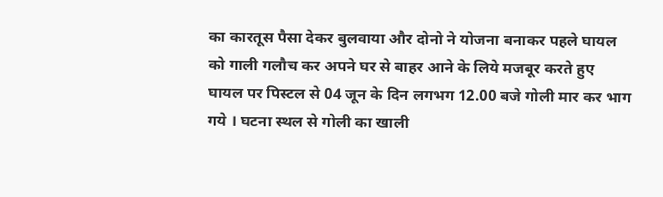का कारतूस पैसा देकर बुलवाया और दोनो ने योजना बनाकर पहले घायल को गाली गलौच कर अपने घर से बाहर आने के लिये मजबूर करते हुए घायल पर पिस्टल से 04 जून के दिन लगभग 12.00 बजे गोली मार कर भाग गये । घटना स्थल से गोली का खाली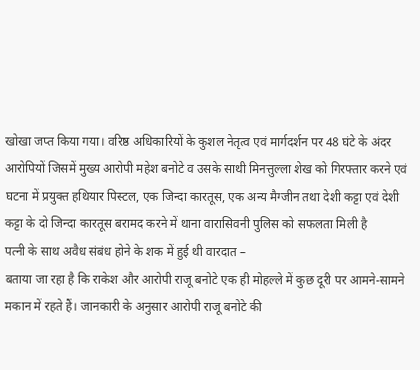खोखा जप्त किया गया। वरिष्ठ अधिकारियों के कुशल नेतृत्व एवं मार्गदर्शन पर 48 घंटे के अंदर आरोपियों जिसमें मुख्य आरोपी महेश बनोटे व उसके साथी मिनत्तुल्ला शेख को गिरफ्तार करने एवं घटना में प्रयुक्त हथियार पिस्टल, एक जिन्दा कारतूस, एक अन्य मैग्जीन तथा देशी कट्टा एवं देशी कट्टा के दो जिन्दा कारतूस बरामद करने में थाना वारासिवनी पुलिस को सफलता मिली है
पत्नी के साथ अवैध संबंध होने के शक में हुई थी वारदात –
बताया जा रहा है कि राकेश और आरोपी राजू बनोटे एक ही मोहल्ले में कुछ दूरी पर आमने-सामने मकान में रहते हैं। जानकारी के अनुसार आरोपी राजू बनोटे की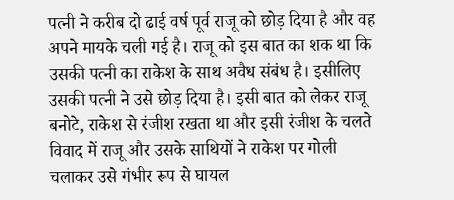पत्नी ने करीब दो ढाई वर्ष पूर्व राजू को छोड़ दिया है और वह अपने मायके चली गई है। राजू को इस बात का शक था कि उसकी पत्नी का राकेश के साथ अवैध संबंध है। इसीलिए उसकी पत्नी ने उसे छोड़ दिया है। इसी बात को लेकर राजू बनोटे, राकेश से रंजीश रखता था और इसी रंजीश के चलते विवाद में राजू और उसके साथियों ने राकेश पर गोली चलाकर उसे गंभीर रूप से घायल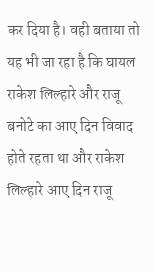कर दिया है। वही बताया तो यह भी जा रहा है कि घायल राकेश लिल्हारे और राजू बनोटे का आए दिन विवाद होते रहता था और राकेश लिल्हारे आए दिन राजू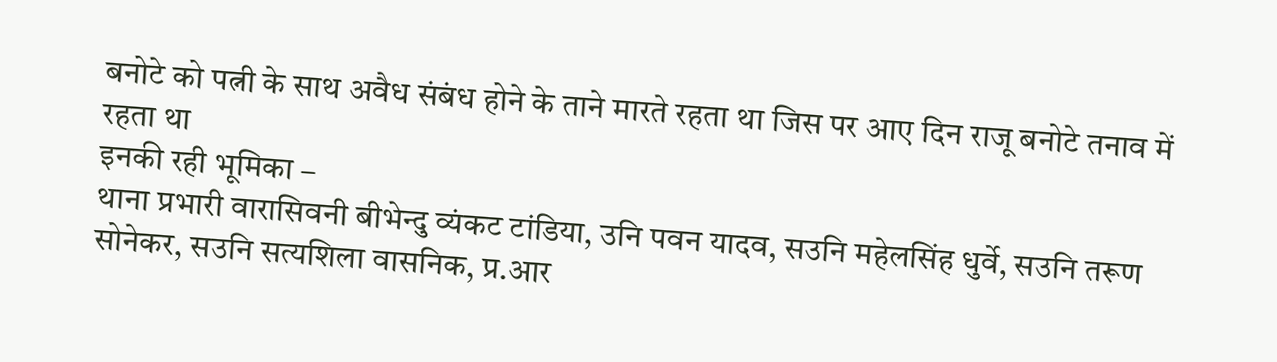बनोटे को पत्नी के साथ अवैध संबंध होने के ताने मारते रहता था जिस पर आए दिन राजू बनोटे तनाव में रहता था
इनकी रही भूमिका –
थाना प्रभारी वारासिवनी बीभेन्दु व्यंकट टांडिया, उनि पवन यादव, सउनि महेलसिंह धुर्वे, सउनि तरूण सोनेकर, सउनि सत्यशिला वासनिक, प्र.आर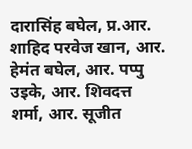दारासिंह बघेल, प्र.आर. शाहिद परवेज खान, आर. हेमंत बघेल, आर. पप्पु उइके, आर. शिवदत्त शर्मा, आर. सूजीत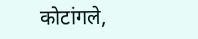कोटांगले,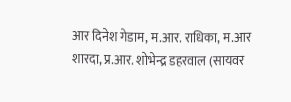आर दिनेश गेडाम, म.आर. राधिका, म.आर शारदा, प्र.आर. शोभेन्द्र डहरवाल (सायवर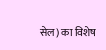सेल) का विशेष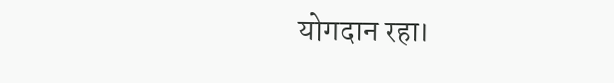योगदान रहा।